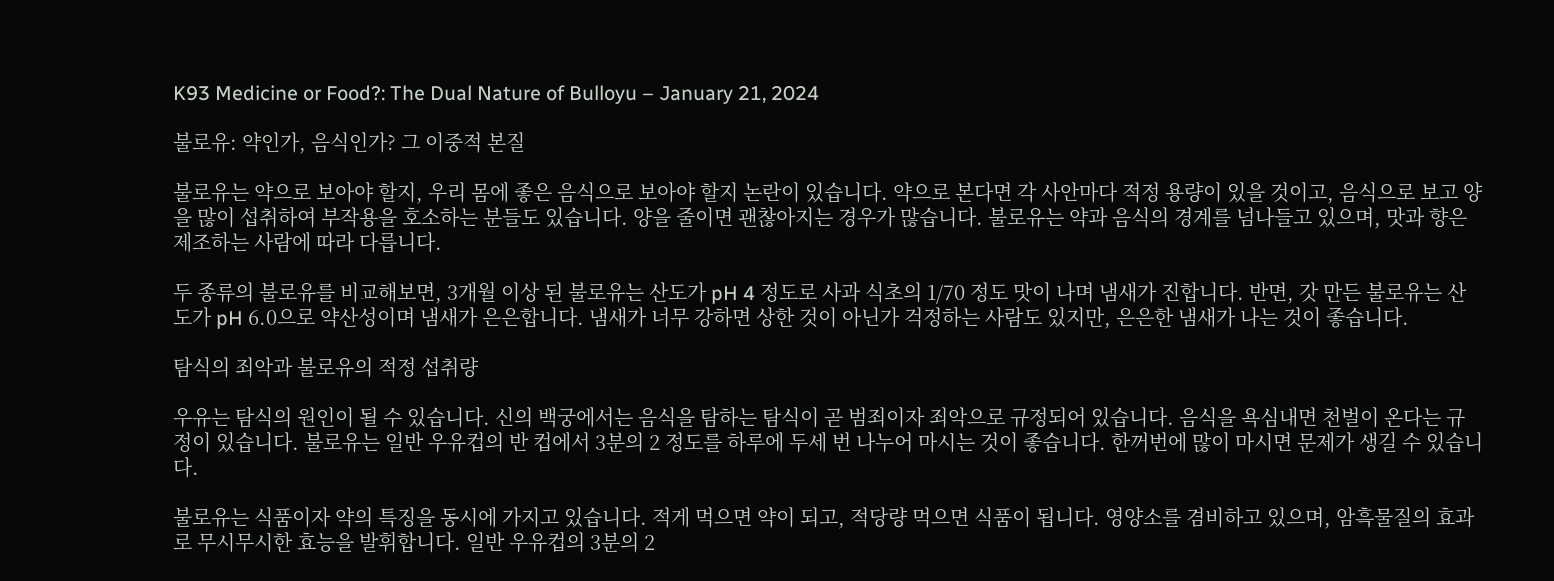K93 Medicine or Food?: The Dual Nature of Bulloyu – January 21, 2024

불로유: 약인가, 음식인가? 그 이중적 본질

불로유는 약으로 보아야 할지, 우리 몸에 좋은 음식으로 보아야 할지 논란이 있습니다. 약으로 본다면 각 사안마다 적정 용량이 있을 것이고, 음식으로 보고 양을 많이 섭취하여 부작용을 호소하는 분들도 있습니다. 양을 줄이면 괜찮아지는 경우가 많습니다. 불로유는 약과 음식의 경계를 넘나들고 있으며, 맛과 향은 제조하는 사람에 따라 다릅니다.

두 종류의 불로유를 비교해보면, 3개월 이상 된 불로유는 산도가 pH 4 정도로 사과 식초의 1/70 정도 맛이 나며 냄새가 진합니다. 반면, 갓 만든 불로유는 산도가 pH 6.0으로 약산성이며 냄새가 은은합니다. 냄새가 너무 강하면 상한 것이 아닌가 걱정하는 사람도 있지만, 은은한 냄새가 나는 것이 좋습니다.

탐식의 죄악과 불로유의 적정 섭취량

우유는 탐식의 원인이 될 수 있습니다. 신의 백궁에서는 음식을 탐하는 탐식이 곧 범죄이자 죄악으로 규정되어 있습니다. 음식을 욕심내면 천벌이 온다는 규정이 있습니다. 불로유는 일반 우유컵의 반 컵에서 3분의 2 정도를 하루에 두세 번 나누어 마시는 것이 좋습니다. 한꺼번에 많이 마시면 문제가 생길 수 있습니다.

불로유는 식품이자 약의 특징을 동시에 가지고 있습니다. 적게 먹으면 약이 되고, 적당량 먹으면 식품이 됩니다. 영양소를 겸비하고 있으며, 암흑물질의 효과로 무시무시한 효능을 발휘합니다. 일반 우유컵의 3분의 2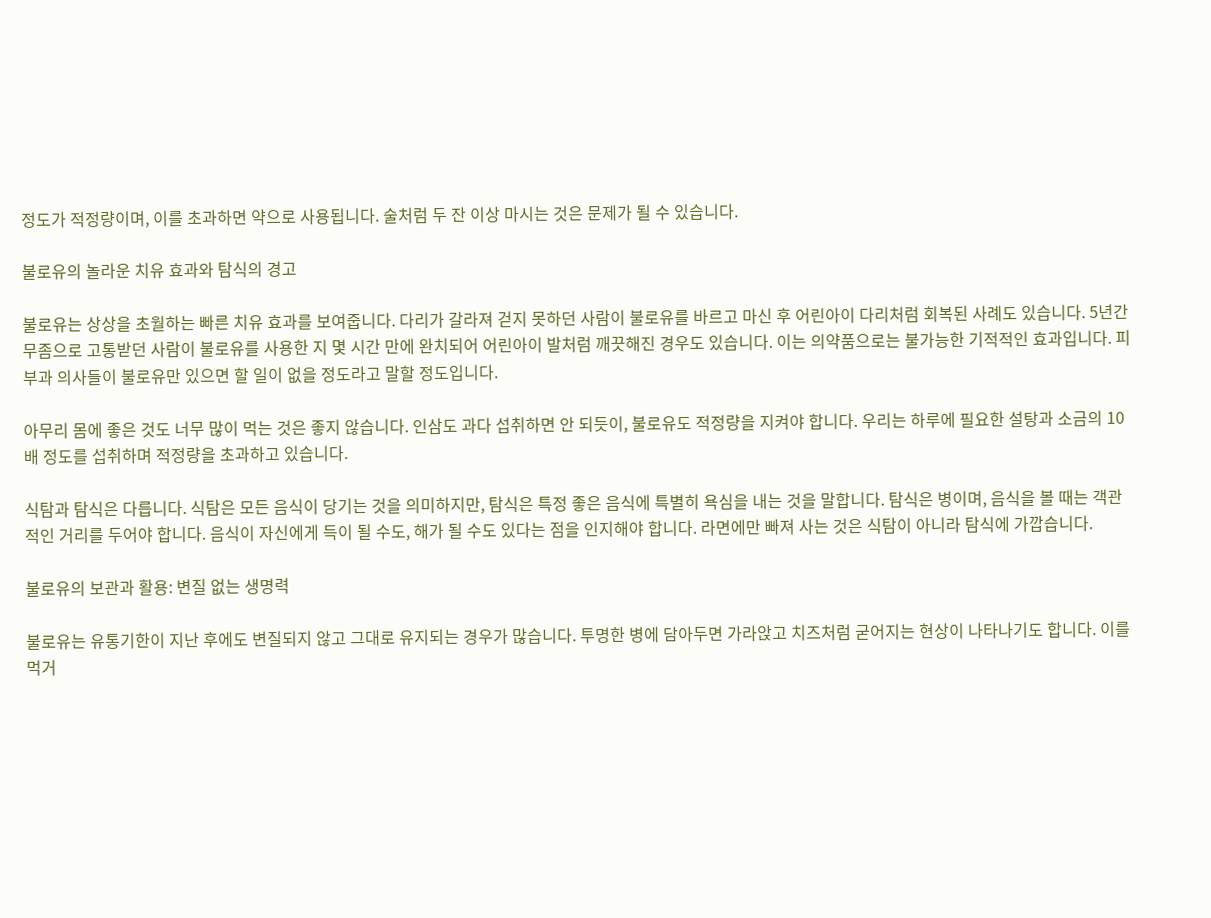정도가 적정량이며, 이를 초과하면 약으로 사용됩니다. 술처럼 두 잔 이상 마시는 것은 문제가 될 수 있습니다.

불로유의 놀라운 치유 효과와 탐식의 경고

불로유는 상상을 초월하는 빠른 치유 효과를 보여줍니다. 다리가 갈라져 걷지 못하던 사람이 불로유를 바르고 마신 후 어린아이 다리처럼 회복된 사례도 있습니다. 5년간 무좀으로 고통받던 사람이 불로유를 사용한 지 몇 시간 만에 완치되어 어린아이 발처럼 깨끗해진 경우도 있습니다. 이는 의약품으로는 불가능한 기적적인 효과입니다. 피부과 의사들이 불로유만 있으면 할 일이 없을 정도라고 말할 정도입니다.

아무리 몸에 좋은 것도 너무 많이 먹는 것은 좋지 않습니다. 인삼도 과다 섭취하면 안 되듯이, 불로유도 적정량을 지켜야 합니다. 우리는 하루에 필요한 설탕과 소금의 10배 정도를 섭취하며 적정량을 초과하고 있습니다.

식탐과 탐식은 다릅니다. 식탐은 모든 음식이 당기는 것을 의미하지만, 탐식은 특정 좋은 음식에 특별히 욕심을 내는 것을 말합니다. 탐식은 병이며, 음식을 볼 때는 객관적인 거리를 두어야 합니다. 음식이 자신에게 득이 될 수도, 해가 될 수도 있다는 점을 인지해야 합니다. 라면에만 빠져 사는 것은 식탐이 아니라 탐식에 가깝습니다.

불로유의 보관과 활용: 변질 없는 생명력

불로유는 유통기한이 지난 후에도 변질되지 않고 그대로 유지되는 경우가 많습니다. 투명한 병에 담아두면 가라앉고 치즈처럼 굳어지는 현상이 나타나기도 합니다. 이를 먹거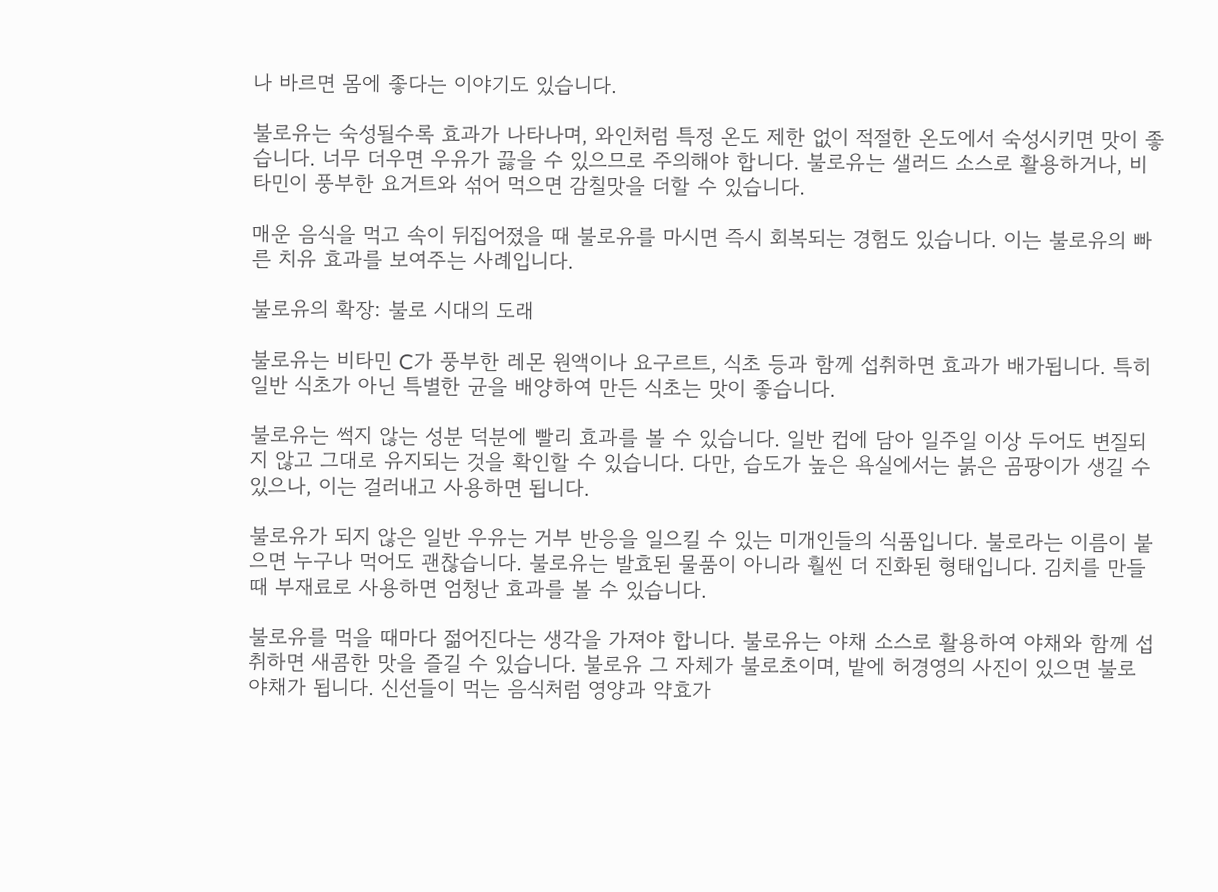나 바르면 몸에 좋다는 이야기도 있습니다.

불로유는 숙성될수록 효과가 나타나며, 와인처럼 특정 온도 제한 없이 적절한 온도에서 숙성시키면 맛이 좋습니다. 너무 더우면 우유가 끓을 수 있으므로 주의해야 합니다. 불로유는 샐러드 소스로 활용하거나, 비타민이 풍부한 요거트와 섞어 먹으면 감칠맛을 더할 수 있습니다.

매운 음식을 먹고 속이 뒤집어졌을 때 불로유를 마시면 즉시 회복되는 경험도 있습니다. 이는 불로유의 빠른 치유 효과를 보여주는 사례입니다.

불로유의 확장: 불로 시대의 도래

불로유는 비타민 C가 풍부한 레몬 원액이나 요구르트, 식초 등과 함께 섭취하면 효과가 배가됩니다. 특히 일반 식초가 아닌 특별한 균을 배양하여 만든 식초는 맛이 좋습니다.

불로유는 썩지 않는 성분 덕분에 빨리 효과를 볼 수 있습니다. 일반 컵에 담아 일주일 이상 두어도 변질되지 않고 그대로 유지되는 것을 확인할 수 있습니다. 다만, 습도가 높은 욕실에서는 붉은 곰팡이가 생길 수 있으나, 이는 걸러내고 사용하면 됩니다.

불로유가 되지 않은 일반 우유는 거부 반응을 일으킬 수 있는 미개인들의 식품입니다. 불로라는 이름이 붙으면 누구나 먹어도 괜찮습니다. 불로유는 발효된 물품이 아니라 훨씬 더 진화된 형태입니다. 김치를 만들 때 부재료로 사용하면 엄청난 효과를 볼 수 있습니다.

불로유를 먹을 때마다 젊어진다는 생각을 가져야 합니다. 불로유는 야채 소스로 활용하여 야채와 함께 섭취하면 새콤한 맛을 즐길 수 있습니다. 불로유 그 자체가 불로초이며, 밭에 허경영의 사진이 있으면 불로 야채가 됩니다. 신선들이 먹는 음식처럼 영양과 약효가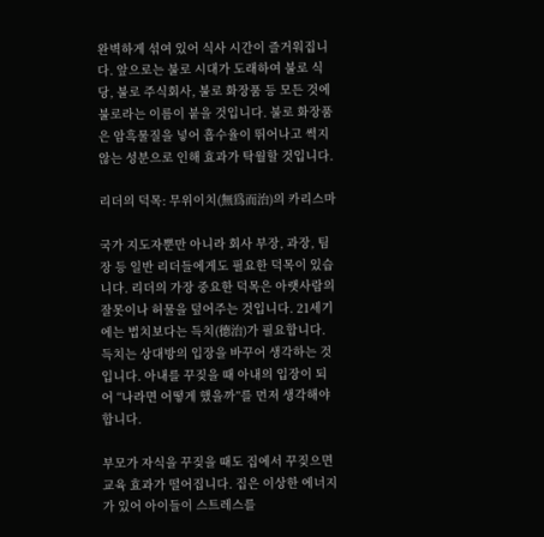완벽하게 섞여 있어 식사 시간이 즐거워집니다. 앞으로는 불로 시대가 도래하여 불로 식당, 불로 주식회사, 불로 화장품 등 모든 것에 불로라는 이름이 붙을 것입니다. 불로 화장품은 암흑물질을 넣어 흡수율이 뛰어나고 썩지 않는 성분으로 인해 효과가 탁월할 것입니다.

리더의 덕목: 무위이치(無爲而治)의 카리스마

국가 지도자뿐만 아니라 회사 부장, 과장, 팀장 등 일반 리더들에게도 필요한 덕목이 있습니다. 리더의 가장 중요한 덕목은 아랫사람의 잘못이나 허물을 덮어주는 것입니다. 21세기에는 법치보다는 득치(德治)가 필요합니다. 득치는 상대방의 입장을 바꾸어 생각하는 것입니다. 아내를 꾸짖을 때 아내의 입장이 되어 “나라면 어떻게 했을까”를 먼저 생각해야 합니다.

부모가 자식을 꾸짖을 때도 집에서 꾸짖으면 교육 효과가 떨어집니다. 집은 이상한 에너지가 있어 아이들이 스트레스를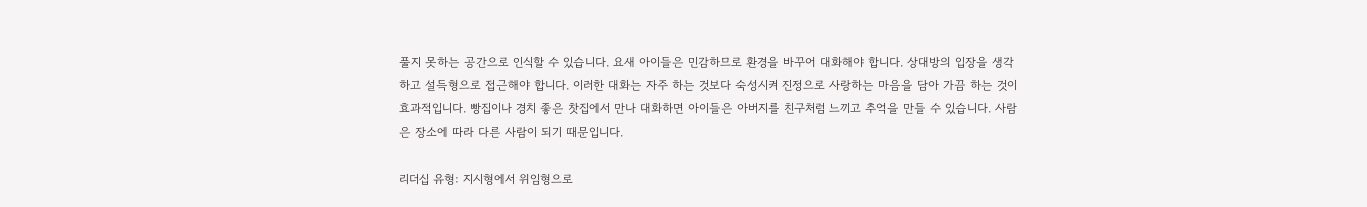풀지 못하는 공간으로 인식할 수 있습니다. 요새 아이들은 민감하므로 환경을 바꾸어 대화해야 합니다. 상대방의 입장을 생각하고 설득형으로 접근해야 합니다. 이러한 대화는 자주 하는 것보다 숙성시켜 진정으로 사랑하는 마음을 담아 가끔 하는 것이 효과적입니다. 빵집이나 경치 좋은 찻집에서 만나 대화하면 아이들은 아버지를 친구처럼 느끼고 추억을 만들 수 있습니다. 사람은 장소에 따라 다른 사람이 되기 때문입니다.

리더십 유형: 지시형에서 위임형으로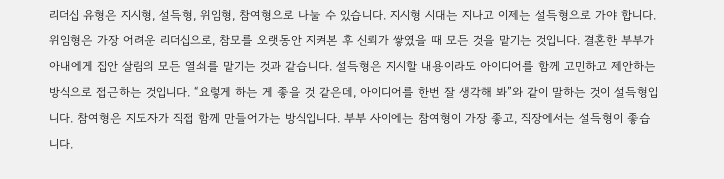리더십 유형은 지시형, 설득형, 위임형, 참여형으로 나눌 수 있습니다. 지시형 시대는 지나고 이제는 설득형으로 가야 합니다. 위임형은 가장 어려운 리더십으로, 참모를 오랫동안 지켜본 후 신뢰가 쌓였을 때 모든 것을 맡기는 것입니다. 결혼한 부부가 아내에게 집안 살림의 모든 열쇠를 맡기는 것과 같습니다. 설득형은 지시할 내용이라도 아이디어를 함께 고민하고 제안하는 방식으로 접근하는 것입니다. “요렇게 하는 게 좋을 것 같은데, 아이디어를 한번 잘 생각해 봐”와 같이 말하는 것이 설득형입니다. 참여형은 지도자가 직접 함께 만들어가는 방식입니다. 부부 사이에는 참여형이 가장 좋고, 직장에서는 설득형이 좋습니다.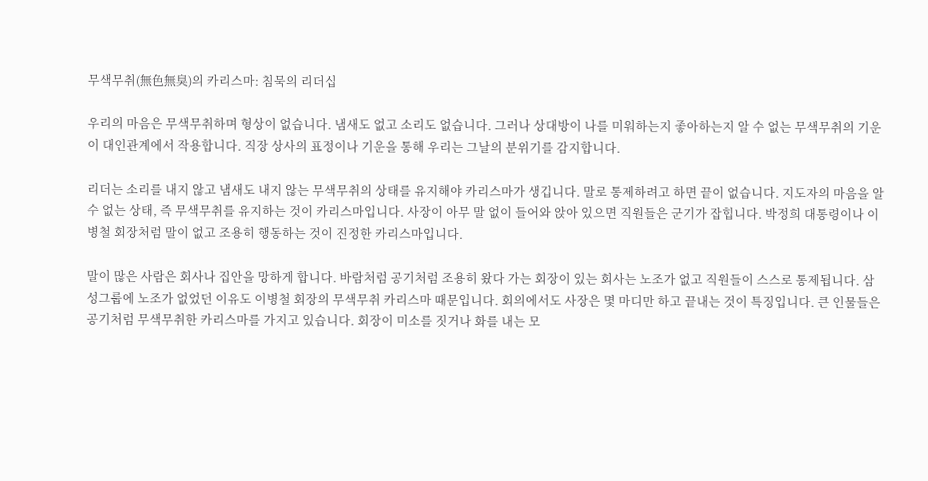무색무취(無色無臭)의 카리스마: 침묵의 리더십

우리의 마음은 무색무취하며 형상이 없습니다. 냄새도 없고 소리도 없습니다. 그러나 상대방이 나를 미워하는지 좋아하는지 알 수 없는 무색무취의 기운이 대인관계에서 작용합니다. 직장 상사의 표정이나 기운을 통해 우리는 그날의 분위기를 감지합니다.

리더는 소리를 내지 않고 냄새도 내지 않는 무색무취의 상태를 유지해야 카리스마가 생깁니다. 말로 통제하려고 하면 끝이 없습니다. 지도자의 마음을 알 수 없는 상태, 즉 무색무취를 유지하는 것이 카리스마입니다. 사장이 아무 말 없이 들어와 앉아 있으면 직원들은 군기가 잡힙니다. 박정희 대통령이나 이병철 회장처럼 말이 없고 조용히 행동하는 것이 진정한 카리스마입니다.

말이 많은 사람은 회사나 집안을 망하게 합니다. 바람처럼 공기처럼 조용히 왔다 가는 회장이 있는 회사는 노조가 없고 직원들이 스스로 통제됩니다. 삼성그룹에 노조가 없었던 이유도 이병철 회장의 무색무취 카리스마 때문입니다. 회의에서도 사장은 몇 마디만 하고 끝내는 것이 특징입니다. 큰 인물들은 공기처럼 무색무취한 카리스마를 가지고 있습니다. 회장이 미소를 짓거나 화를 내는 모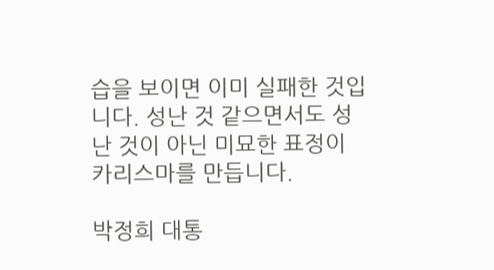습을 보이면 이미 실패한 것입니다. 성난 것 같으면서도 성난 것이 아닌 미묘한 표정이 카리스마를 만듭니다.

박정희 대통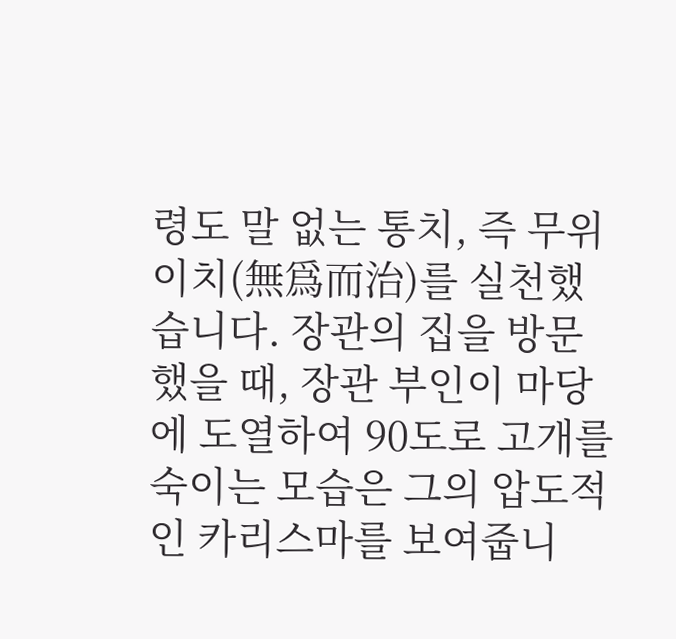령도 말 없는 통치, 즉 무위이치(無爲而治)를 실천했습니다. 장관의 집을 방문했을 때, 장관 부인이 마당에 도열하여 90도로 고개를 숙이는 모습은 그의 압도적인 카리스마를 보여줍니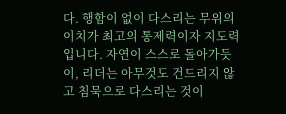다. 행함이 없이 다스리는 무위의 이치가 최고의 통제력이자 지도력입니다. 자연이 스스로 돌아가듯이, 리더는 아무것도 건드리지 않고 침묵으로 다스리는 것이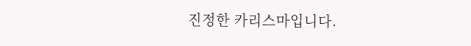진정한 카리스마입니다.